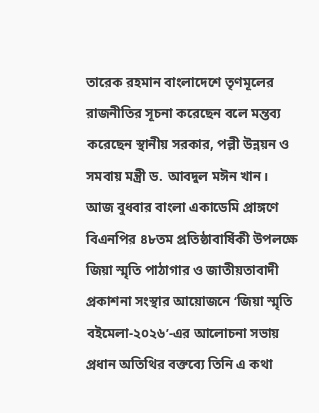তারেক রহমান বাংলাদেশে তৃণমূলের রাজনীতির সূচনা করেছেন বলে মন্তব্য করেছেন স্থানীয় সরকার, পল্লী উন্নয়ন ও সমবায় মন্ত্রী ড. আবদুল মঈন খান।
আজ বুধবার বাংলা একাডেমি প্রাঙ্গণে বিএনপির ৪৮তম প্রতিষ্ঠাবার্ষিকী উপলক্ষে জিয়া স্মৃতি পাঠাগার ও জাতীয়তাবাদী প্রকাশনা সংস্থার আয়োজনে ‘জিয়া স্মৃতি বইমেলা-২০২৬’-এর আলোচনা সভায় প্রধান অতিথির বক্তব্যে তিনি এ কথা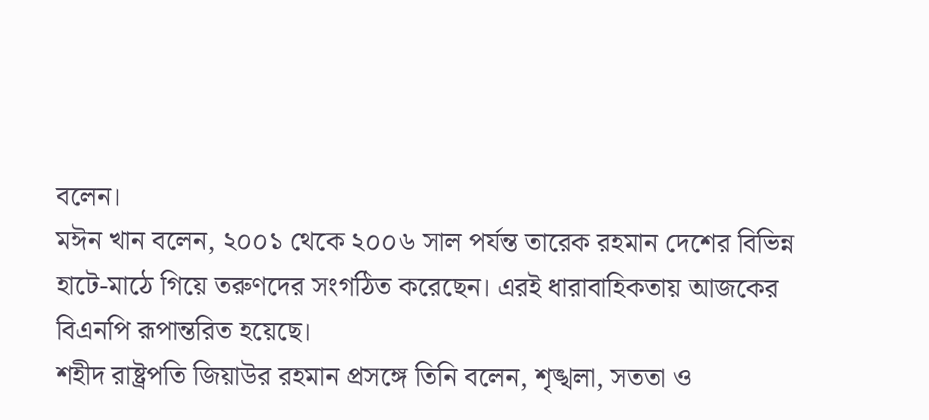বলেন।
মঈন খান বলেন, ২০০১ থেকে ২০০৬ সাল পর্যন্ত তারেক রহমান দেশের বিভিন্ন হাটে-মাঠে গিয়ে তরুণদের সংগঠিত করেছেন। এরই ধারাবাহিকতায় আজকের বিএনপি রূপান্তরিত হয়েছে।
শহীদ রাষ্ট্রপতি জিয়াউর রহমান প্রসঙ্গে তিনি বলেন, শৃঙ্খলা, সততা ও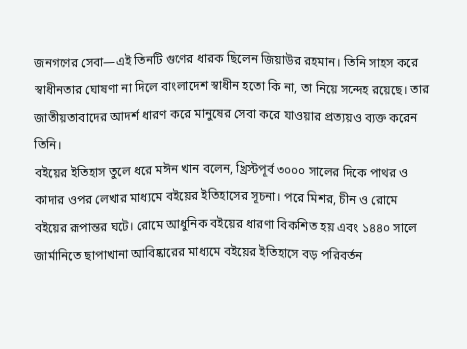জনগণের সেবা—এই তিনটি গুণের ধারক ছিলেন জিয়াউর রহমান। তিনি সাহস করে স্বাধীনতার ঘোষণা না দিলে বাংলাদেশ স্বাধীন হতো কি না, তা নিয়ে সন্দেহ রয়েছে। তার জাতীয়তাবাদের আদর্শ ধারণ করে মানুষের সেবা করে যাওয়ার প্রত্যয়ও ব্যক্ত করেন তিনি।
বইয়ের ইতিহাস তুলে ধরে মঈন খান বলেন, খ্রিস্টপূর্ব ৩০০০ সালের দিকে পাথর ও কাদার ওপর লেখার মাধ্যমে বইয়ের ইতিহাসের সূচনা। পরে মিশর, চীন ও রোমে বইয়ের রূপান্তর ঘটে। রোমে আধুনিক বইয়ের ধারণা বিকশিত হয় এবং ১৪৪০ সালে জার্মানিতে ছাপাখানা আবিষ্কারের মাধ্যমে বইয়ের ইতিহাসে বড় পরিবর্তন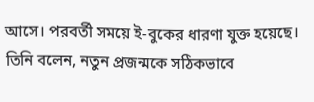আসে। পরবর্তী সময়ে ই-বুকের ধারণা যুক্ত হয়েছে।
তিনি বলেন, নতুন প্রজন্মকে সঠিকভাবে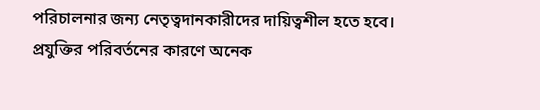পরিচালনার জন্য নেতৃত্বদানকারীদের দায়িত্বশীল হতে হবে। প্রযুক্তির পরিবর্তনের কারণে অনেক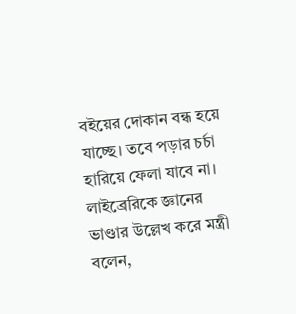বইয়ের দোকান বন্ধ হয়ে যাচ্ছে। তবে পড়ার চর্চা হারিয়ে ফেলা যাবে না।
লাইব্রেরিকে জ্ঞানের ভাণ্ডার উল্লেখ করে মন্ত্রী বলেন,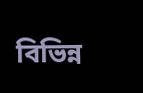বিভিন্ন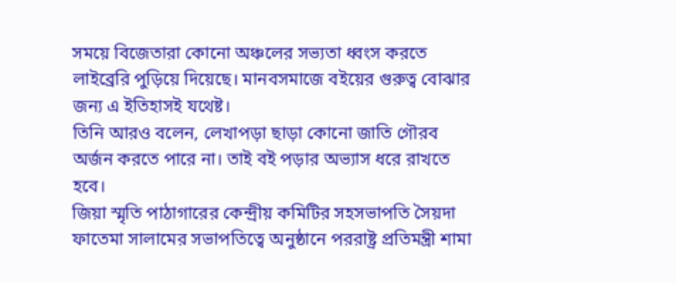সময়ে বিজেতারা কোনো অঞ্চলের সভ্যতা ধ্বংস করতে লাইব্রেরি পুড়িয়ে দিয়েছে। মানবসমাজে বইয়ের গুরুত্ব বোঝার জন্য এ ইতিহাসই যথেষ্ট।
তিনি আরও বলেন, লেখাপড়া ছাড়া কোনো জাতি গৌরব অর্জন করতে পারে না। তাই বই পড়ার অভ্যাস ধরে রাখতে হবে।
জিয়া স্মৃতি পাঠাগারের কেন্দ্রীয় কমিটির সহসভাপতি সৈয়দা ফাতেমা সালামের সভাপতিত্বে অনুষ্ঠানে পররাষ্ট্র প্রতিমন্ত্রী শামা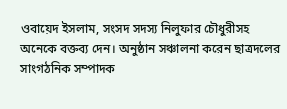ওবায়েদ ইসলাম, সংসদ সদস্য নিলুফার চৌধুরীসহ অনেকে বক্তব্য দেন। অনুষ্ঠান সঞ্চালনা করেন ছাত্রদলের সাংগঠনিক সম্পাদক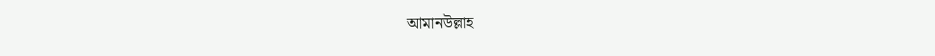আমানউল্লাহ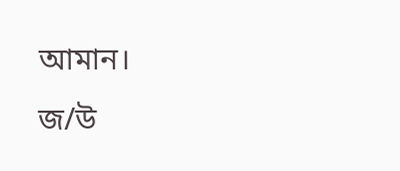আমান।
জ/উ